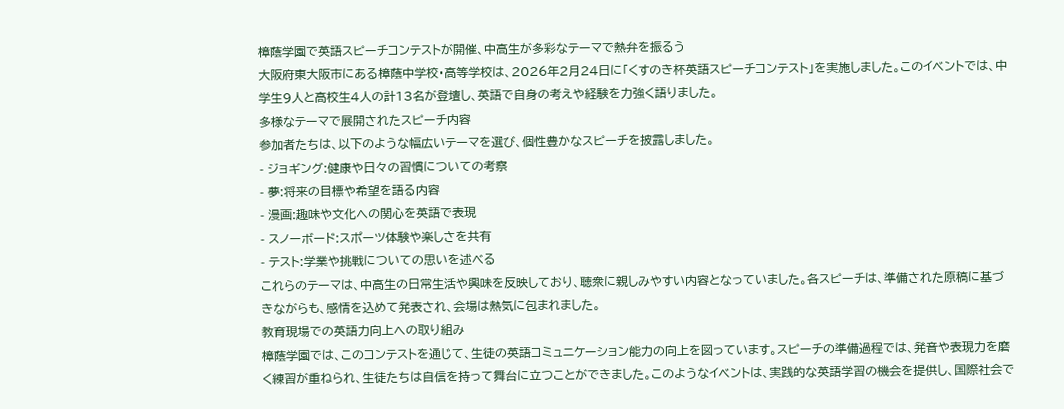樟蔭学園で英語スピーチコンテストが開催、中高生が多彩なテーマで熱弁を振るう
大阪府東大阪市にある樟蔭中学校・高等学校は、2026年2月24日に「くすのき杯英語スピーチコンテスト」を実施しました。このイベントでは、中学生9人と高校生4人の計13名が登壇し、英語で自身の考えや経験を力強く語りました。
多様なテーマで展開されたスピーチ内容
参加者たちは、以下のような幅広いテーマを選び、個性豊かなスピーチを披露しました。
- ジョギング:健康や日々の習慣についての考察
- 夢:将来の目標や希望を語る内容
- 漫画:趣味や文化への関心を英語で表現
- スノーボード:スポーツ体験や楽しさを共有
- テスト:学業や挑戦についての思いを述べる
これらのテーマは、中高生の日常生活や興味を反映しており、聴衆に親しみやすい内容となっていました。各スピーチは、準備された原稿に基づきながらも、感情を込めて発表され、会場は熱気に包まれました。
教育現場での英語力向上への取り組み
樟蔭学園では、このコンテストを通じて、生徒の英語コミュニケーション能力の向上を図っています。スピーチの準備過程では、発音や表現力を磨く練習が重ねられ、生徒たちは自信を持って舞台に立つことができました。このようなイベントは、実践的な英語学習の機会を提供し、国際社会で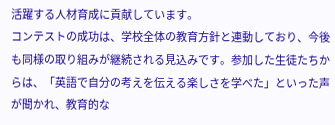活躍する人材育成に貢献しています。
コンテストの成功は、学校全体の教育方針と連動しており、今後も同様の取り組みが継続される見込みです。参加した生徒たちからは、「英語で自分の考えを伝える楽しさを学べた」といった声が聞かれ、教育的な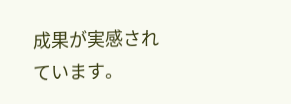成果が実感されています。